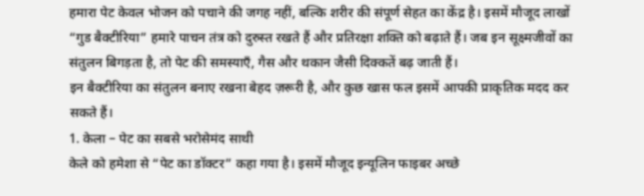हमारा पेट केवल भोजन को पचाने की जगह नहीं, बल्कि शरीर की संपूर्ण सेहत का केंद्र है। इसमें मौजूद लाखों “गुड बैक्टीरिया” हमारे पाचन तंत्र को दुरुस्त रखते हैं और प्रतिरक्षा शक्ति को बढ़ाते हैं। जब इन सूक्ष्मजीवों का संतुलन बिगड़ता है, तो पेट की समस्याएँ, गैस और थकान जैसी दिक्कतें बढ़ जाती हैं।
इन बैक्टीरिया का संतुलन बनाए रखना बेहद ज़रूरी है, और कुछ खास फल इसमें आपकी प्राकृतिक मदद कर सकते हैं।
1. केला – पेट का सबसे भरोसेमंद साथी
केले को हमेशा से “पेट का डॉक्टर” कहा गया है। इसमें मौजूद इन्यूलिन फाइबर अच्छे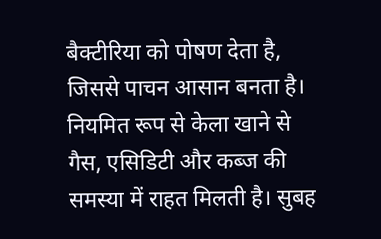बैक्टीरिया को पोषण देता है, जिससे पाचन आसान बनता है। नियमित रूप से केला खाने से गैस, एसिडिटी और कब्ज की समस्या में राहत मिलती है। सुबह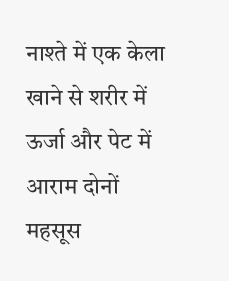नाश्ते में एक केला खाने से शरीर में ऊर्जा और पेट में आराम दोनों महसूस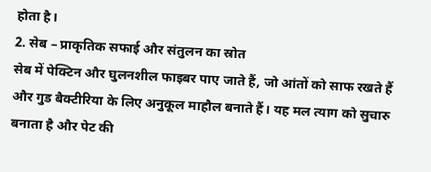होता है।
2. सेब – प्राकृतिक सफाई और संतुलन का स्रोत
सेब में पेक्टिन और घुलनशील फाइबर पाए जाते हैं, जो आंतों को साफ रखते हैं और गुड बैक्टीरिया के लिए अनुकूल माहौल बनाते हैं। यह मल त्याग को सुचारु बनाता है और पेट की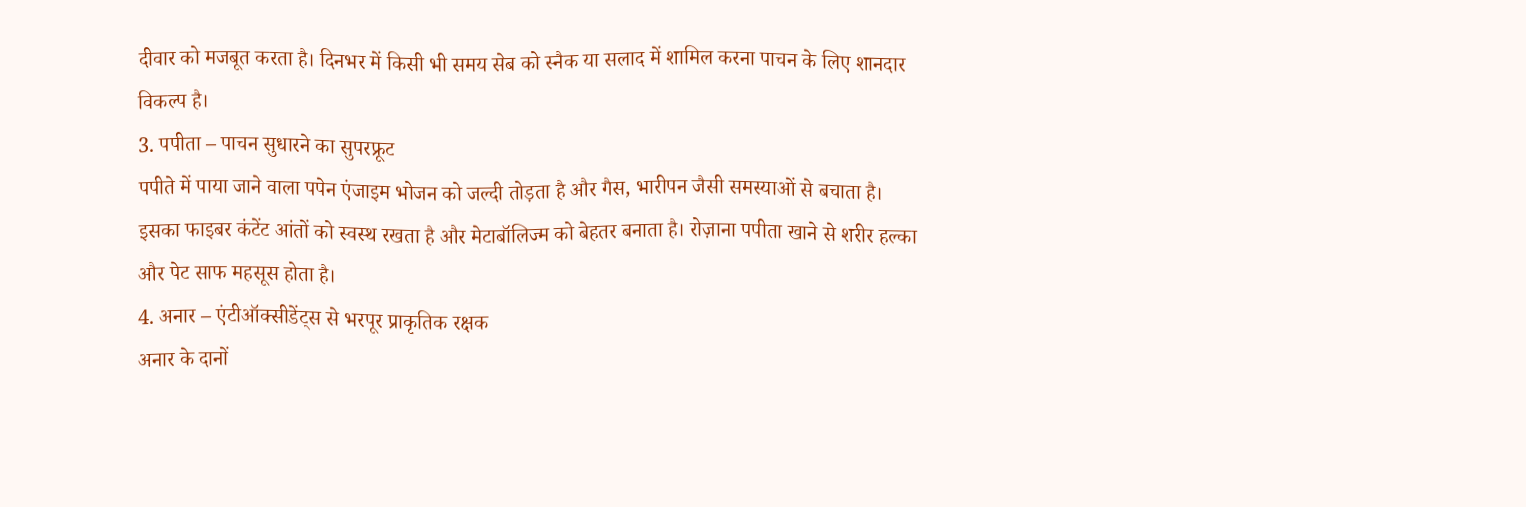दीवार को मजबूत करता है। दिनभर में किसी भी समय सेब को स्नैक या सलाद में शामिल करना पाचन के लिए शानदार विकल्प है।
3. पपीता – पाचन सुधारने का सुपरफ्रूट
पपीते में पाया जाने वाला पपेन एंजाइम भोजन को जल्दी तोड़ता है और गैस, भारीपन जैसी समस्याओं से बचाता है। इसका फाइबर कंटेंट आंतों को स्वस्थ रखता है और मेटाबॉलिज्म को बेहतर बनाता है। रोज़ाना पपीता खाने से शरीर हल्का और पेट साफ महसूस होता है।
4. अनार – एंटीऑक्सीडेंट्स से भरपूर प्राकृतिक रक्षक
अनार के दानों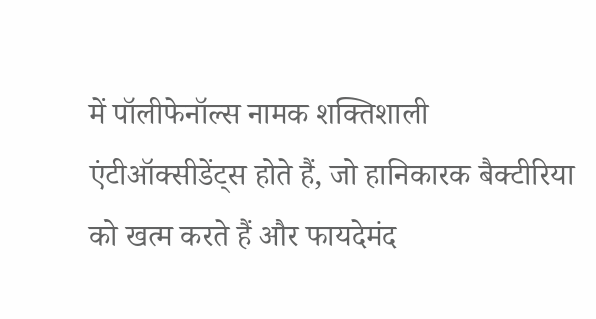में पॉलीफेनॉल्स नामक शक्तिशाली एंटीऑक्सीडेंट्स होते हैं, जो हानिकारक बैक्टीरिया को खत्म करते हैं और फायदेमंद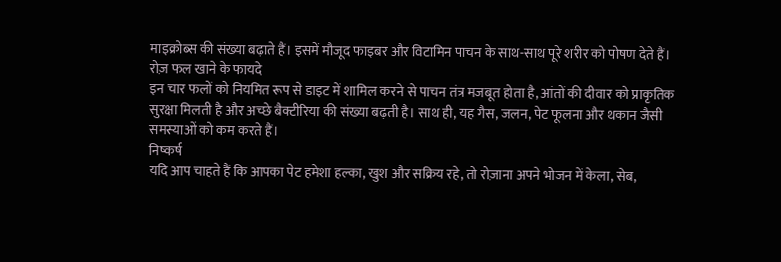माइक्रोब्स की संख्या बढ़ाते हैं। इसमें मौजूद फाइबर और विटामिन पाचन के साथ-साथ पूरे शरीर को पोषण देते हैं।
रोज़ फल खाने के फायदे
इन चार फलों को नियमित रूप से डाइट में शामिल करने से पाचन तंत्र मजबूत होता है, आंतों की दीवार को प्राकृतिक सुरक्षा मिलती है और अच्छे बैक्टीरिया की संख्या बढ़ती है। साथ ही, यह गैस, जलन, पेट फूलना और थकान जैसी समस्याओं को कम करते हैं।
निष्कर्ष
यदि आप चाहते हैं कि आपका पेट हमेशा हल्का, खुश और सक्रिय रहे, तो रोज़ाना अपने भोजन में केला, सेब,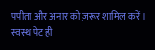पपीता और अनार को ज़रूर शामिल करें।
स्वस्थ पेट ही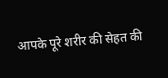आपके पूरे शरीर की सेहत की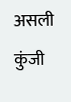असली कुंजी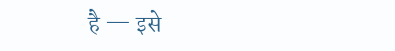है — इसे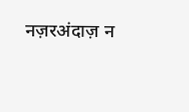नज़रअंदाज़ न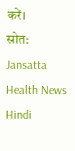करें।
स्रोत: Jansatta Health News Hindi